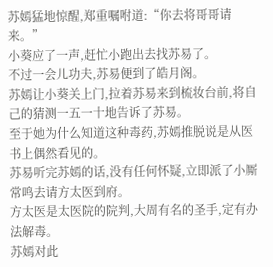苏嫣猛地惊醒,郑重嘱咐道:“你去将哥哥请来。”
小葵应了一声,赶忙小跑出去找苏易了。
不过一会儿功夫,苏易便到了皓月阁。
苏嫣让小葵关上门,拉着苏易来到梳妆台前,将自己的猜测一五一十地告诉了苏易。
至于她为什么知道这种毒药,苏嫣推脱说是从医书上偶然看见的。
苏易听完苏嫣的话,没有任何怀疑,立即派了小厮常鸣去请方太医到府。
方太医是太医院的院判,大周有名的圣手,定有办法解毒。
苏嫣对此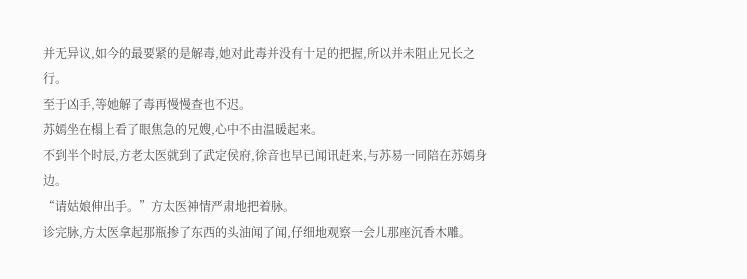并无异议,如今的最要紧的是解毒,她对此毒并没有十足的把握,所以并未阻止兄长之行。
至于凶手,等她解了毒再慢慢查也不迟。
苏嫣坐在榻上看了眼焦急的兄嫂,心中不由温暖起来。
不到半个时辰,方老太医就到了武定侯府,徐音也早已闻讯赶来,与苏易一同陪在苏嫣身边。
“请姑娘伸出手。”方太医神情严肃地把着脉。
诊完脉,方太医拿起那瓶掺了东西的头油闻了闻,仔细地观察一会儿那座沉香木雕。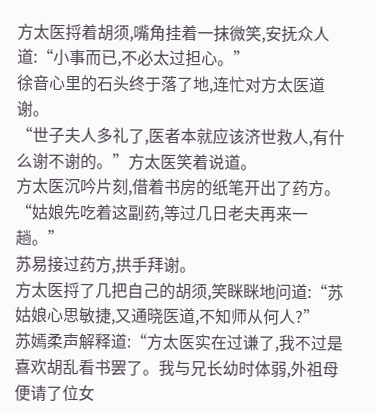方太医捋着胡须,嘴角挂着一抹微笑,安抚众人道:“小事而已,不必太过担心。”
徐音心里的石头终于落了地,连忙对方太医道谢。
“世子夫人多礼了,医者本就应该济世救人,有什么谢不谢的。”方太医笑着说道。
方太医沉吟片刻,借着书房的纸笔开出了药方。
“姑娘先吃着这副药,等过几日老夫再来一趟。”
苏易接过药方,拱手拜谢。
方太医捋了几把自己的胡须,笑眯眯地问道:“苏姑娘心思敏捷,又通晓医道,不知师从何人?”
苏嫣柔声解释道:“方太医实在过谦了,我不过是喜欢胡乱看书罢了。我与兄长幼时体弱,外祖母便请了位女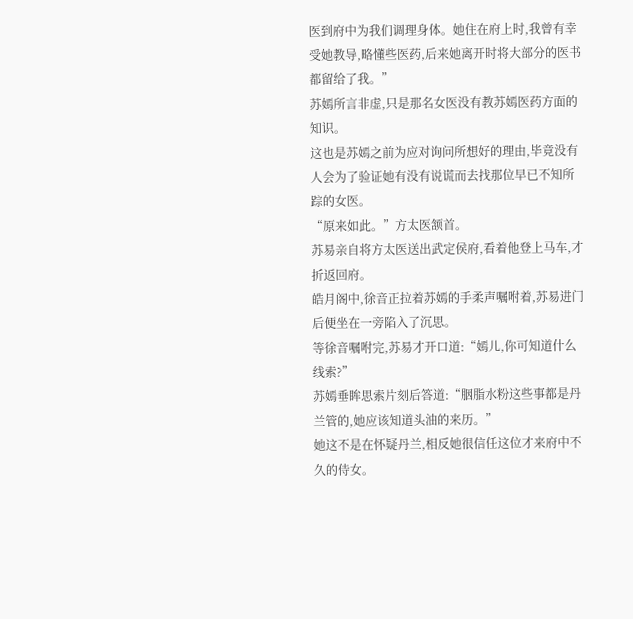医到府中为我们调理身体。她住在府上时,我曾有幸受她教导,略懂些医药,后来她离开时将大部分的医书都留给了我。”
苏嫣所言非虚,只是那名女医没有教苏嫣医药方面的知识。
这也是苏嫣之前为应对询问所想好的理由,毕竟没有人会为了验证她有没有说谎而去找那位早已不知所踪的女医。
“原来如此。”方太医颔首。
苏易亲自将方太医送出武定侯府,看着他登上马车,才折返回府。
皓月阁中,徐音正拉着苏嫣的手柔声嘱咐着,苏易进门后便坐在一旁陷入了沉思。
等徐音嘱咐完,苏易才开口道:“嫣儿,你可知道什么线索?”
苏嫣垂眸思索片刻后答道:“胭脂水粉这些事都是丹兰管的,她应该知道头油的来历。”
她这不是在怀疑丹兰,相反她很信任这位才来府中不久的侍女。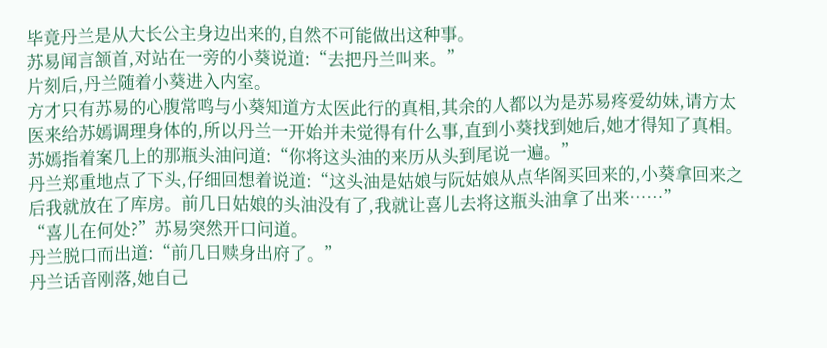毕竟丹兰是从大长公主身边出来的,自然不可能做出这种事。
苏易闻言颔首,对站在一旁的小葵说道:“去把丹兰叫来。”
片刻后,丹兰随着小葵进入内室。
方才只有苏易的心腹常鸣与小葵知道方太医此行的真相,其余的人都以为是苏易疼爱幼妹,请方太医来给苏嫣调理身体的,所以丹兰一开始并未觉得有什么事,直到小葵找到她后,她才得知了真相。
苏嫣指着案几上的那瓶头油问道:“你将这头油的来历从头到尾说一遍。”
丹兰郑重地点了下头,仔细回想着说道:“这头油是姑娘与阮姑娘从点华阁买回来的,小葵拿回来之后我就放在了库房。前几日姑娘的头油没有了,我就让喜儿去将这瓶头油拿了出来……”
“喜儿在何处?”苏易突然开口问道。
丹兰脱口而出道:“前几日赎身出府了。”
丹兰话音刚落,她自己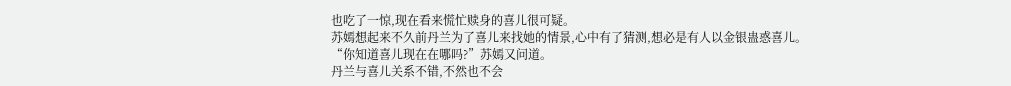也吃了一惊,现在看来慌忙赎身的喜儿很可疑。
苏嫣想起来不久前丹兰为了喜儿来找她的情景,心中有了猜测,想必是有人以金银蛊惑喜儿。
“你知道喜儿现在在哪吗?”苏嫣又问道。
丹兰与喜儿关系不错,不然也不会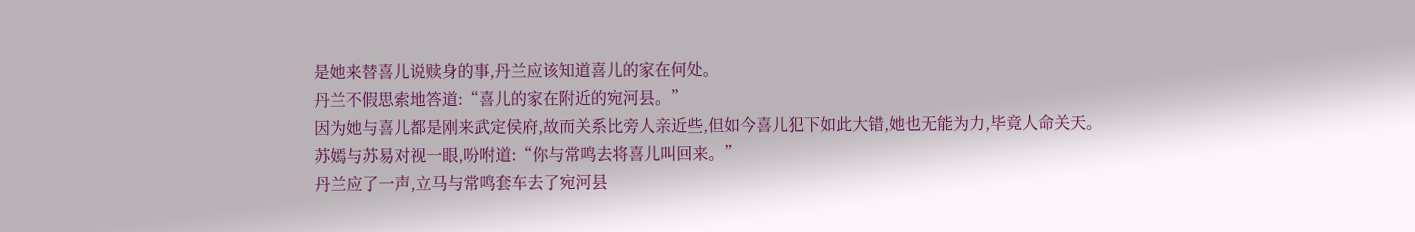是她来替喜儿说赎身的事,丹兰应该知道喜儿的家在何处。
丹兰不假思索地答道:“喜儿的家在附近的宛河县。”
因为她与喜儿都是刚来武定侯府,故而关系比旁人亲近些,但如今喜儿犯下如此大错,她也无能为力,毕竟人命关天。
苏嫣与苏易对视一眼,吩咐道:“你与常鸣去将喜儿叫回来。”
丹兰应了一声,立马与常鸣套车去了宛河县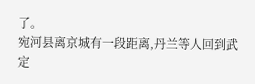了。
宛河县离京城有一段距离,丹兰等人回到武定